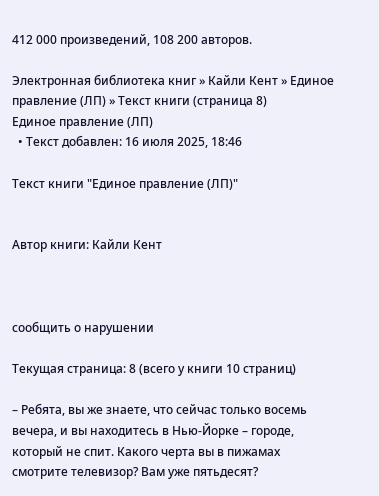412 000 произведений, 108 200 авторов.

Электронная библиотека книг » Кайли Кент » Единое правление (ЛП) » Текст книги (страница 8)
Единое правление (ЛП)
  • Текст добавлен: 16 июля 2025, 18:46

Текст книги "Единое правление (ЛП)"


Автор книги: Кайли Кент



сообщить о нарушении

Текущая страница: 8 (всего у книги 10 страниц)

– Ребята, вы же знаете, что сейчас только восемь вечера, и вы находитесь в Нью-Йорке – городе, который не спит. Какого черта вы в пижамах смотрите телевизор? Вам уже пятьдесят?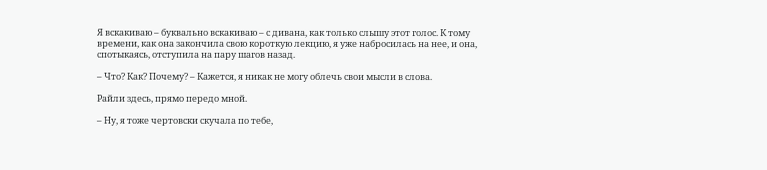Я вскакиваю – буквально вскакиваю – с дивана, как только слышу этот голос. К тому времени, как она закончила свою короткую лекцию, я уже набросилась на нее, и она, спотыкаясь, отступила на пару шагов назад.

– Что? Как? Почему? – Кажется, я никак не могу облечь свои мысли в слова.

Райли здесь, прямо передо мной.

– Ну, я тоже чертовски скучала по тебе,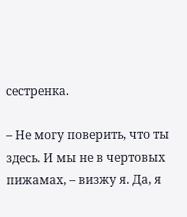сестренка.

– Не могу поверить, что ты здесь. И мы не в чертовых пижамах, – визжу я. Да, я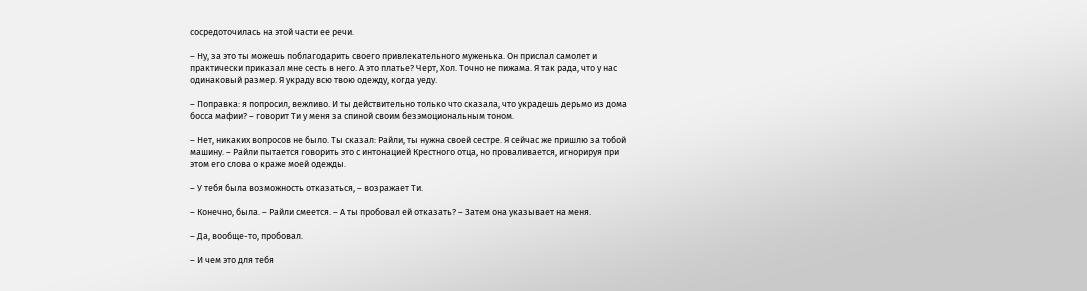сосредоточилась на этой части ее речи.

– Ну, за это ты можешь поблагодарить своего привлекательного муженька. Он прислал самолет и практически приказал мне сесть в него. А это платье? Черт, Хол. Точно не пижама. Я так рада, что у нас одинаковый размер. Я украду всю твою одежду, когда уеду.

– Поправка: я попросил, вежливо. И ты действительно только что сказала, что украдешь дерьмо из дома босса мафии? – говорит Ти у меня за спиной своим безэмоциональным тоном.

– Нет, никаких вопросов не было. Ты сказал: Райли, ты нужна своей сестре. Я сейчас же пришлю за тобой машину. – Райли пытается говорить это с интонацией Крестного отца, но проваливается, игнорируя при этом его слова о краже моей одежды.

– У тебя была возможность отказаться, – возражает Ти.

– Конечно, была. – Райли смеется. – А ты пробовал ей отказать? – Затем она указывает на меня.

– Да, вообще-то, пробовал.

– И чем это для тебя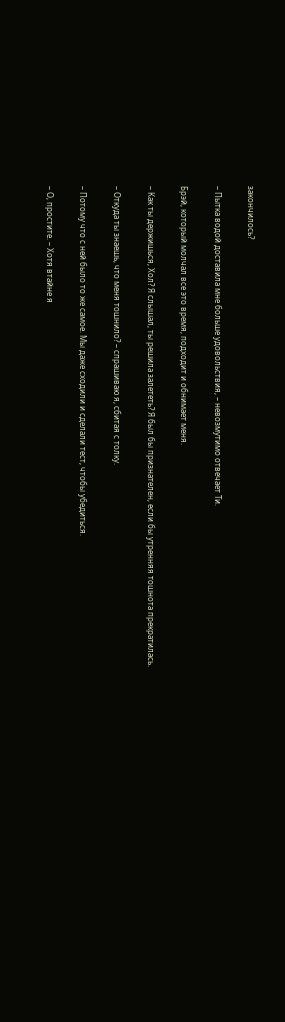закончилось?

– Пытка водой доставила мне больше удовольствия, – невозмутимо отвечает Ти.

Брэй, который молчал все это время, подходит и обнимает меня.

– Как ты держишься, Хол? Я слышал, ты решила залететь? Я был бы признателен, если бы утренняя тошнота прекратилась.

– Откуда ты знаешь, что меня тошнило? – спрашиваю я, сбитая с толку.

– Потому что с ней было то же самое. Мы даже сходили и сделали тест, чтобы убедиться.

– О, простите. – Хотя втайне я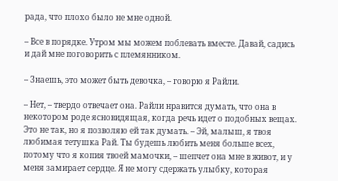рада, что плохо было не мне одной.

– Все в порядке. Утром мы можем поблевать вместе. Давай, садись и дай мне поговорить с племянником.

– Знаешь, это может быть девочка, – говорю я Райли.

– Нет, – твердо отвечает она. Райли нравится думать, что она в некотором роде ясновидящая, когда речь идет о подобных вещах. Это не так, но я позволяю ей так думать. – Эй, малыш, я твоя любимая тетушка Рай. Ты будешь любить меня больше всех, потому что я копия твоей мамочки, – шепчет она мне в живот, и у меня замирает сердце. Я не могу сдержать улыбку, которая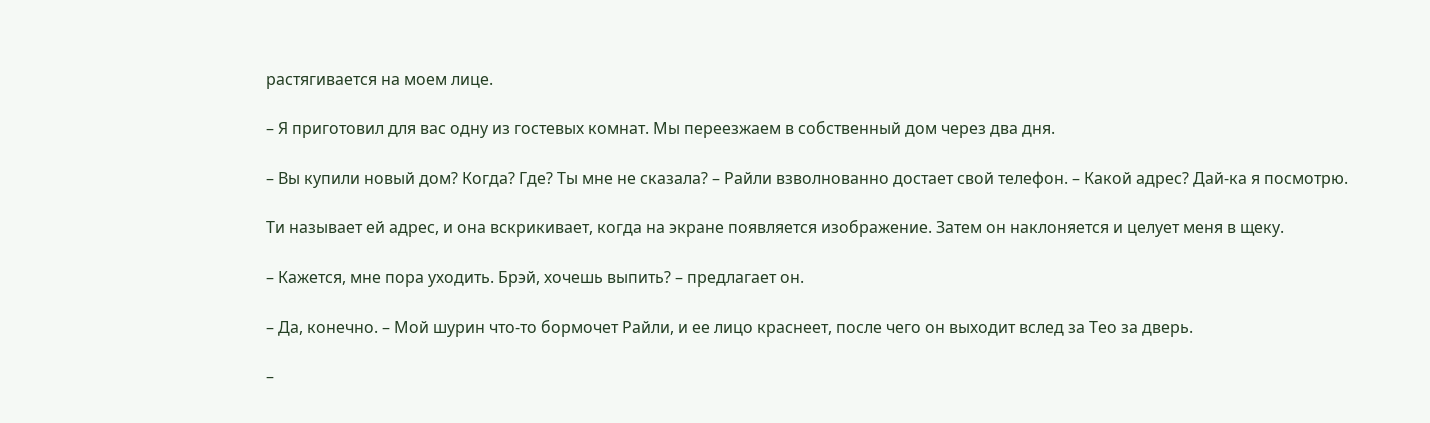растягивается на моем лице.

– Я приготовил для вас одну из гостевых комнат. Мы переезжаем в собственный дом через два дня.

– Вы купили новый дом? Когда? Где? Ты мне не сказала? – Райли взволнованно достает свой телефон. – Какой адрес? Дай-ка я посмотрю.

Ти называет ей адрес, и она вскрикивает, когда на экране появляется изображение. Затем он наклоняется и целует меня в щеку.

– Кажется, мне пора уходить. Брэй, хочешь выпить? – предлагает он.

– Да, конечно. – Мой шурин что-то бормочет Райли, и ее лицо краснеет, после чего он выходит вслед за Тео за дверь.

–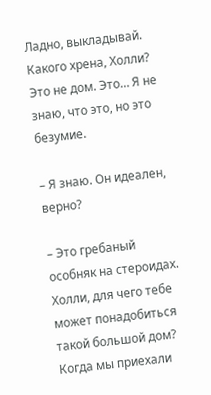Ладно, выкладывай. Какого хрена, Холли? Это не дом. Это… Я не знаю, что это, но это безумие.

– Я знаю. Он идеален, верно?

– Это гребаный особняк на стероидах. Холли, для чего тебе может понадобиться такой большой дом? Когда мы приехали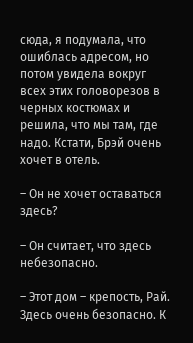сюда, я подумала, что ошиблась адресом, но потом увидела вокруг всех этих головорезов в черных костюмах и решила, что мы там, где надо. Кстати, Брэй очень хочет в отель.

– Он не хочет оставаться здесь?

– Он считает, что здесь небезопасно.

– Этот дом – крепость, Рай. Здесь очень безопасно. К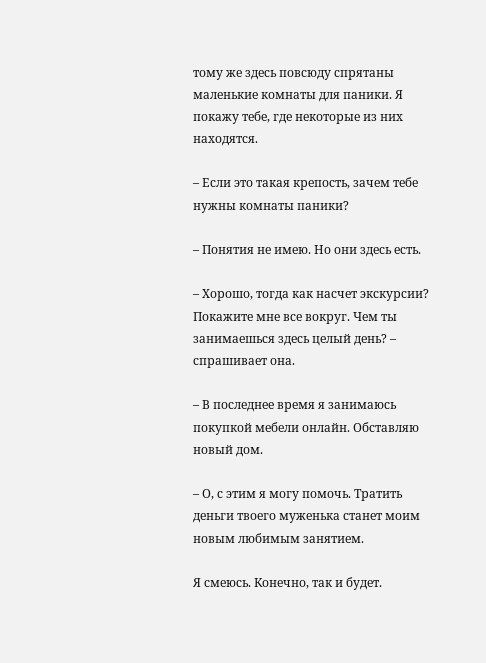тому же здесь повсюду спрятаны маленькие комнаты для паники. Я покажу тебе, где некоторые из них находятся.

– Если это такая крепость, зачем тебе нужны комнаты паники?

– Понятия не имею. Но они здесь есть.

– Хорошо, тогда как насчет экскурсии? Покажите мне все вокруг. Чем ты занимаешься здесь целый день? – спрашивает она.

– В последнее время я занимаюсь покупкой мебели онлайн. Обставляю новый дом.

– О, с этим я могу помочь. Тратить деньги твоего муженька станет моим новым любимым занятием.

Я смеюсь. Конечно, так и будет.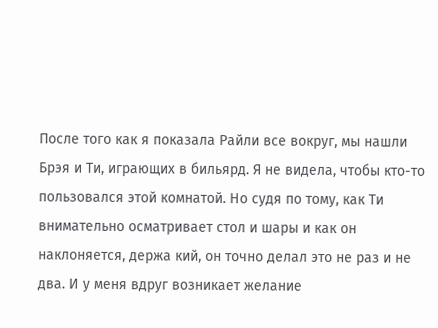После того как я показала Райли все вокруг, мы нашли Брэя и Ти, играющих в бильярд. Я не видела, чтобы кто-то пользовался этой комнатой. Но судя по тому, как Ти внимательно осматривает стол и шары и как он наклоняется, держа кий, он точно делал это не раз и не два. И у меня вдруг возникает желание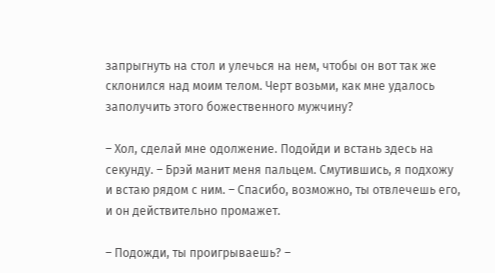запрыгнуть на стол и улечься на нем, чтобы он вот так же склонился над моим телом. Черт возьми, как мне удалось заполучить этого божественного мужчину?

– Хол, сделай мне одолжение. Подойди и встань здесь на секунду. – Брэй манит меня пальцем. Смутившись, я подхожу и встаю рядом с ним. – Спасибо, возможно, ты отвлечешь его, и он действительно промажет.

– Подожди, ты проигрываешь? –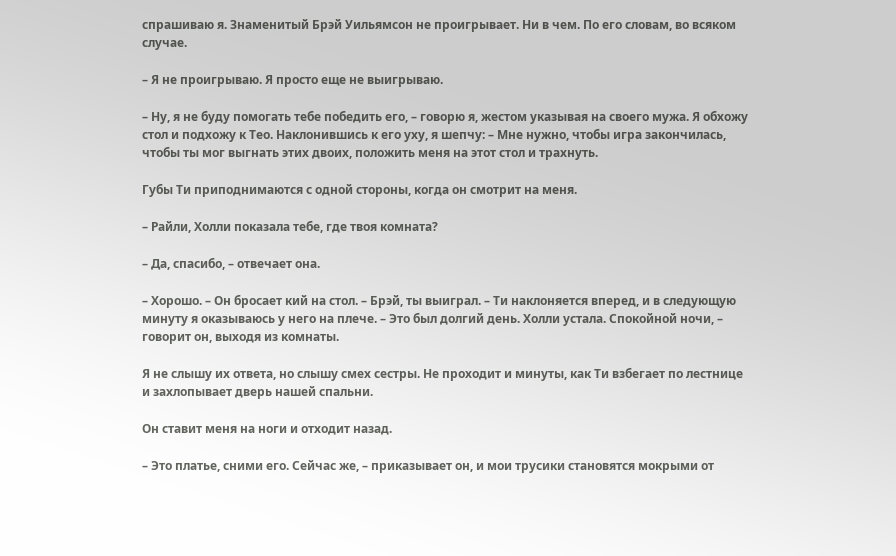спрашиваю я. Знаменитый Брэй Уильямсон не проигрывает. Ни в чем. По его словам, во всяком случае.

– Я не проигрываю. Я просто еще не выигрываю.

– Ну, я не буду помогать тебе победить его, – говорю я, жестом указывая на своего мужа. Я обхожу стол и подхожу к Тео. Наклонившись к его уху, я шепчу: – Мне нужно, чтобы игра закончилась, чтобы ты мог выгнать этих двоих, положить меня на этот стол и трахнуть.

Губы Ти приподнимаются с одной стороны, когда он смотрит на меня.

– Райли, Холли показала тебе, где твоя комната?

– Да, спасибо, – отвечает она.

– Хорошо. – Он бросает кий на стол. – Брэй, ты выиграл. – Ти наклоняется вперед, и в следующую минуту я оказываюсь у него на плече. – Это был долгий день. Холли устала. Спокойной ночи, – говорит он, выходя из комнаты.

Я не слышу их ответа, но слышу смех сестры. Не проходит и минуты, как Ти взбегает по лестнице и захлопывает дверь нашей спальни.

Он ставит меня на ноги и отходит назад.

– Это платье, сними его. Сейчас же, – приказывает он, и мои трусики становятся мокрыми от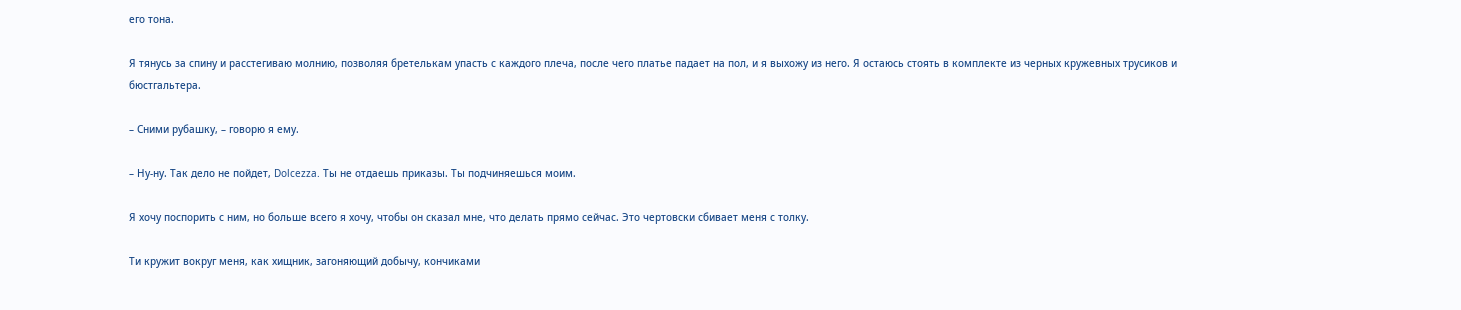его тона.

Я тянусь за спину и расстегиваю молнию, позволяя бретелькам упасть с каждого плеча, после чего платье падает на пол, и я выхожу из него. Я остаюсь стоять в комплекте из черных кружевных трусиков и бюстгальтера.

– Сними рубашку, – говорю я ему.

– Ну-ну. Так дело не пойдет, Dolcezza. Ты не отдаешь приказы. Ты подчиняешься моим.

Я хочу поспорить с ним, но больше всего я хочу, чтобы он сказал мне, что делать прямо сейчас. Это чертовски сбивает меня с толку.

Ти кружит вокруг меня, как хищник, загоняющий добычу, кончиками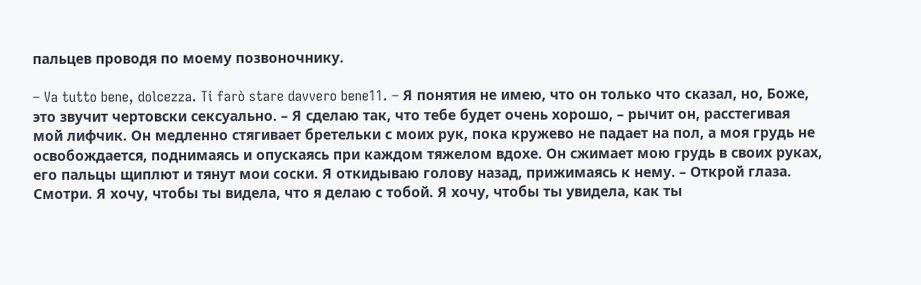пальцев проводя по моему позвоночнику.

– Va tutto bene, dolcezza. Ti farò stare davvero bene11. – Я понятия не имею, что он только что сказал, но, Боже, это звучит чертовски сексуально. – Я сделаю так, что тебе будет очень хорошо, – рычит он, расстегивая мой лифчик. Он медленно стягивает бретельки с моих рук, пока кружево не падает на пол, а моя грудь не освобождается, поднимаясь и опускаясь при каждом тяжелом вдохе. Он сжимает мою грудь в своих руках, его пальцы щиплют и тянут мои соски. Я откидываю голову назад, прижимаясь к нему. – Открой глаза. Смотри. Я хочу, чтобы ты видела, что я делаю с тобой. Я хочу, чтобы ты увидела, как ты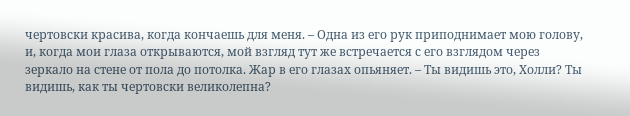чертовски красива, когда кончаешь для меня. – Одна из его рук приподнимает мою голову, и, когда мои глаза открываются, мой взгляд тут же встречается с его взглядом через зеркало на стене от пола до потолка. Жар в его глазах опьяняет. – Ты видишь это, Холли? Ты видишь, как ты чертовски великолепна?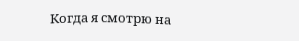Когда я смотрю на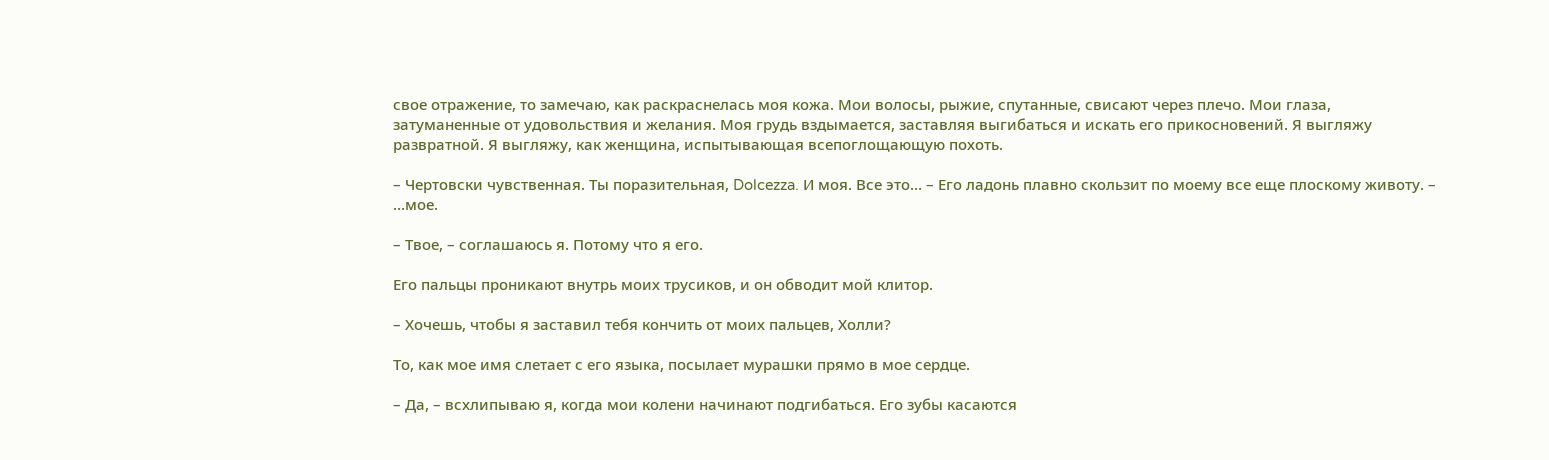свое отражение, то замечаю, как раскраснелась моя кожа. Мои волосы, рыжие, спутанные, свисают через плечо. Мои глаза, затуманенные от удовольствия и желания. Моя грудь вздымается, заставляя выгибаться и искать его прикосновений. Я выгляжу развратной. Я выгляжу, как женщина, испытывающая всепоглощающую похоть.

– Чертовски чувственная. Ты поразительная, Dolcezza. И моя. Все это… – Его ладонь плавно скользит по моему все еще плоскому животу. – …мое.

– Твое, – соглашаюсь я. Потому что я его.

Его пальцы проникают внутрь моих трусиков, и он обводит мой клитор.

– Хочешь, чтобы я заставил тебя кончить от моих пальцев, Холли?

То, как мое имя слетает с его языка, посылает мурашки прямо в мое сердце.

– Да, – всхлипываю я, когда мои колени начинают подгибаться. Его зубы касаются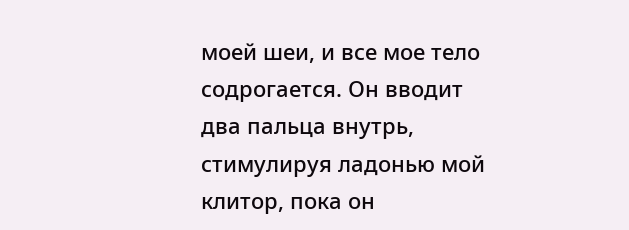моей шеи, и все мое тело содрогается. Он вводит два пальца внутрь, стимулируя ладонью мой клитор, пока он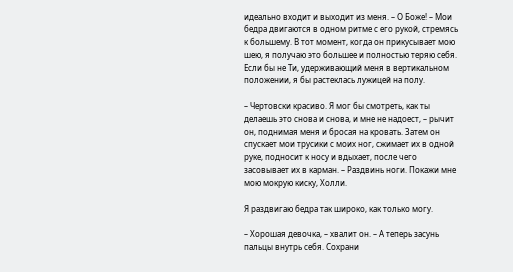идеально входит и выходит из меня. – О Боже! – Мои бедра двигаются в одном ритме с его рукой, стремясь к большему. В тот момент, когда он прикусывает мою шею, я получаю это большее и полностью теряю себя. Если бы не Ти, удерживающий меня в вертикальном положении, я бы растеклась лужицей на полу.

– Чертовски красиво. Я мог бы смотреть, как ты делаешь это снова и снова, и мне не надоест, – рычит он, поднимая меня и бросая на кровать. Затем он спускает мои трусики с моих ног, сжимает их в одной руке, подносит к носу и вдыхает, после чего засовывает их в карман. – Раздвинь ноги. Покажи мне мою мокрую киску, Холли.

Я раздвигаю бедра так широко, как только могу.

– Хорошая девочка, – хвалит он. – А теперь засунь пальцы внутрь себя. Сохрани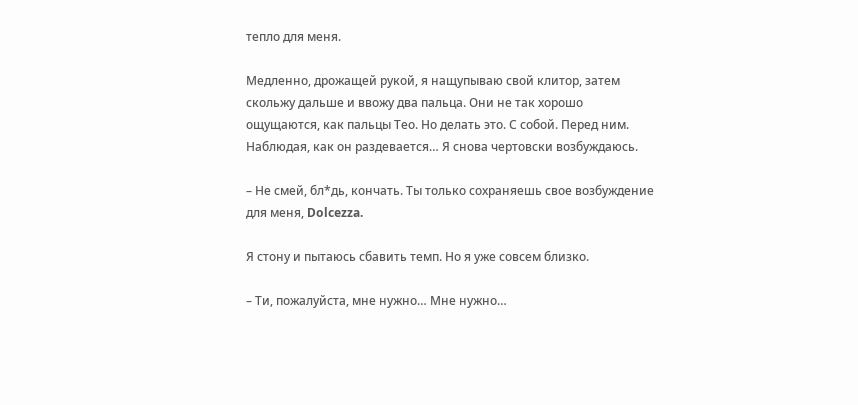тепло для меня.

Медленно, дрожащей рукой, я нащупываю свой клитор, затем скольжу дальше и ввожу два пальца. Они не так хорошо ощущаются, как пальцы Тео. Но делать это. С собой. Перед ним. Наблюдая, как он раздевается… Я снова чертовски возбуждаюсь.

– Не смей, бл*дь, кончать. Ты только сохраняешь свое возбуждение для меня, Dolcezza.

Я стону и пытаюсь сбавить темп. Но я уже совсем близко.

– Ти, пожалуйста, мне нужно… Мне нужно…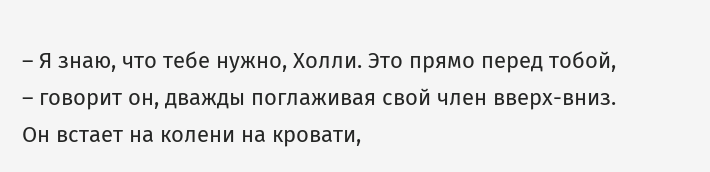– Я знаю, что тебе нужно, Холли. Это прямо перед тобой, – говорит он, дважды поглаживая свой член вверх-вниз. Он встает на колени на кровати,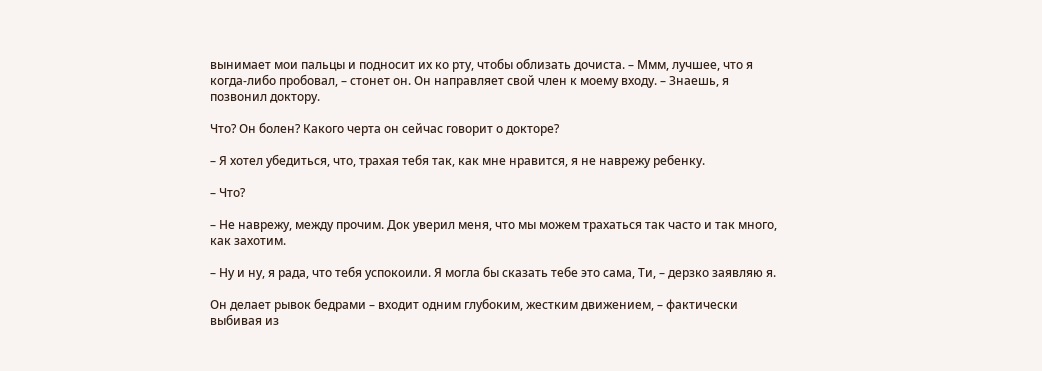вынимает мои пальцы и подносит их ко рту, чтобы облизать дочиста. – Ммм, лучшее, что я когда-либо пробовал, – стонет он. Он направляет свой член к моему входу. – Знаешь, я позвонил доктору.

Что? Он болен? Какого черта он сейчас говорит о докторе?

– Я хотел убедиться, что, трахая тебя так, как мне нравится, я не наврежу ребенку.

– Что?

– Не наврежу, между прочим. Док уверил меня, что мы можем трахаться так часто и так много, как захотим.

– Ну и ну, я рада, что тебя успокоили. Я могла бы сказать тебе это сама, Ти, – дерзко заявляю я.

Он делает рывок бедрами – входит одним глубоким, жестким движением, – фактически выбивая из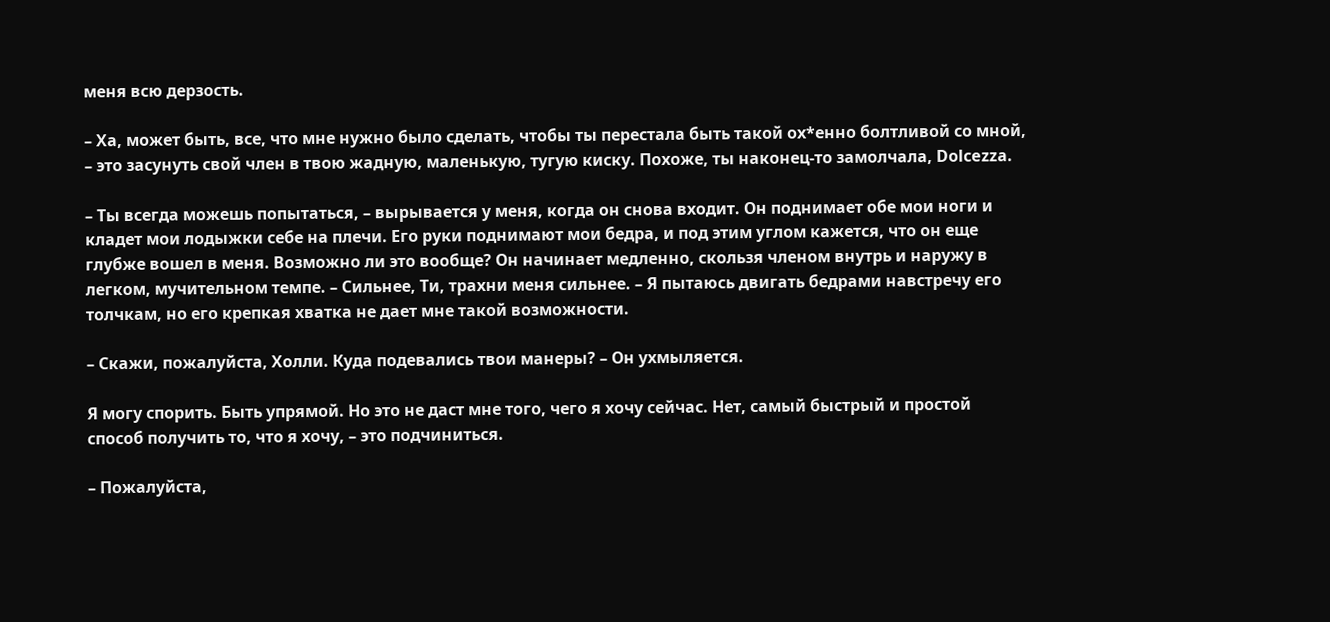меня всю дерзость.

– Ха, может быть, все, что мне нужно было сделать, чтобы ты перестала быть такой ох*енно болтливой со мной, – это засунуть свой член в твою жадную, маленькую, тугую киску. Похоже, ты наконец-то замолчала, Dolcezza.

– Ты всегда можешь попытаться, – вырывается у меня, когда он снова входит. Он поднимает обе мои ноги и кладет мои лодыжки себе на плечи. Его руки поднимают мои бедра, и под этим углом кажется, что он еще глубже вошел в меня. Возможно ли это вообще? Он начинает медленно, скользя членом внутрь и наружу в легком, мучительном темпе. – Сильнее, Ти, трахни меня сильнее. – Я пытаюсь двигать бедрами навстречу его толчкам, но его крепкая хватка не дает мне такой возможности.

– Скажи, пожалуйста, Холли. Куда подевались твои манеры? – Он ухмыляется.

Я могу спорить. Быть упрямой. Но это не даст мне того, чего я хочу сейчас. Нет, самый быстрый и простой способ получить то, что я хочу, – это подчиниться.

– Пожалуйста,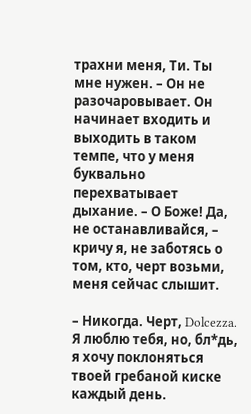трахни меня, Ти. Ты мне нужен. – Он не разочаровывает. Он начинает входить и выходить в таком темпе, что у меня буквально перехватывает дыхание. – О Боже! Да, не останавливайся, – кричу я, не заботясь о том, кто, черт возьми, меня сейчас слышит.

– Никогда. Черт, Dolcezza. Я люблю тебя, но, бл*дь, я хочу поклоняться твоей гребаной киске каждый день.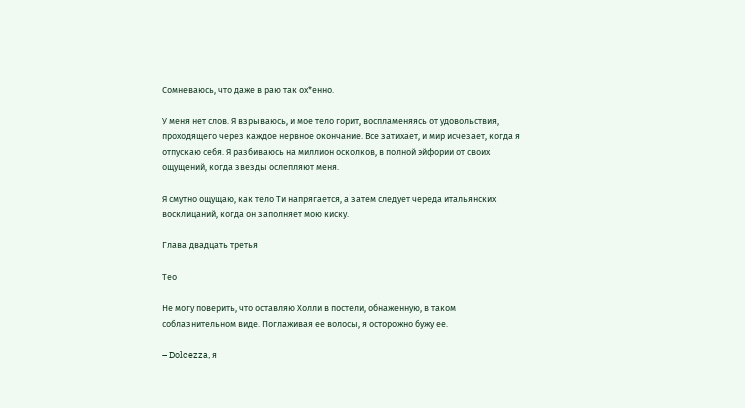Сомневаюсь, что даже в раю так ох*енно.

У меня нет слов. Я взрываюсь, и мое тело горит, воспламеняясь от удовольствия, проходящего через каждое нервное окончание. Все затихает, и мир исчезает, когда я отпускаю себя. Я разбиваюсь на миллион осколков, в полной эйфории от своих ощущений, когда звезды ослепляют меня.

Я смутно ощущаю, как тело Ти напрягается, а затем следует череда итальянских восклицаний, когда он заполняет мою киску.

Глава двадцать третья

Тео

Не могу поверить, что оставляю Холли в постели, обнаженную, в таком соблазнительном виде. Поглаживая ее волосы, я осторожно бужу ее.

– Dolcezza, я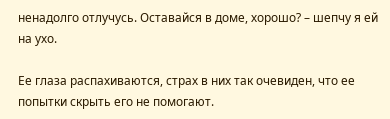ненадолго отлучусь. Оставайся в доме, хорошо? – шепчу я ей на ухо.

Ее глаза распахиваются, страх в них так очевиден, что ее попытки скрыть его не помогают.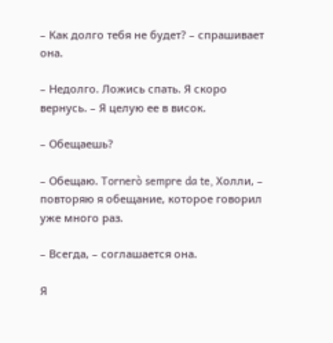– Как долго тебя не будет? – спрашивает она.

– Недолго. Ложись спать. Я скоро вернусь. – Я целую ее в висок.

– Обещаешь?

– Обещаю. Tornerò sempre da te, Холли, – повторяю я обещание, которое говорил уже много раз.

– Всегда, – соглашается она.

Я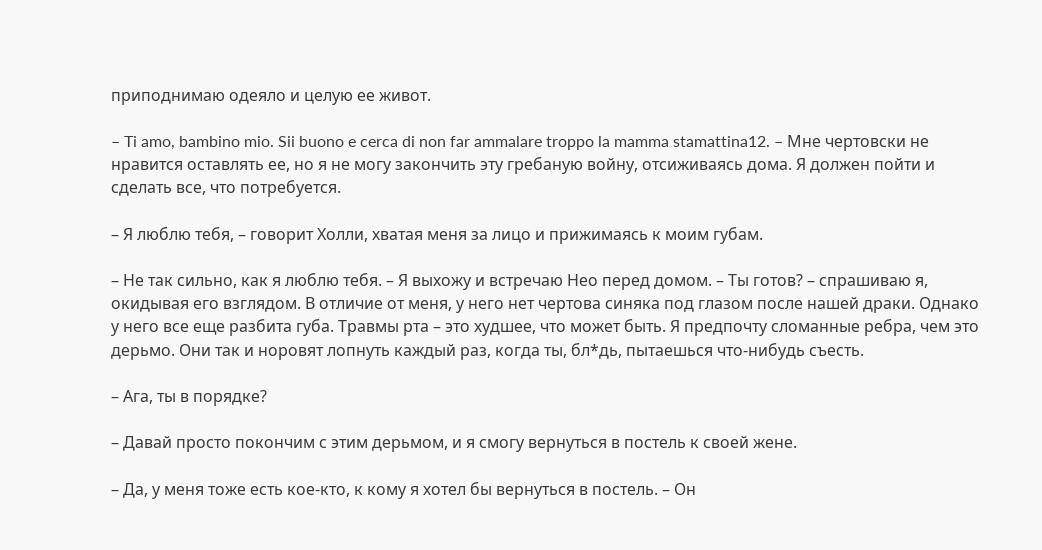приподнимаю одеяло и целую ее живот.

– Ti amo, bambino mio. Sii buono e cerca di non far ammalare troppo la mamma stamattina12. – Мне чертовски не нравится оставлять ее, но я не могу закончить эту гребаную войну, отсиживаясь дома. Я должен пойти и сделать все, что потребуется.

– Я люблю тебя, – говорит Холли, хватая меня за лицо и прижимаясь к моим губам.

– Не так сильно, как я люблю тебя. – Я выхожу и встречаю Нео перед домом. – Ты готов? – спрашиваю я, окидывая его взглядом. В отличие от меня, у него нет чертова синяка под глазом после нашей драки. Однако у него все еще разбита губа. Травмы рта – это худшее, что может быть. Я предпочту сломанные ребра, чем это дерьмо. Они так и норовят лопнуть каждый раз, когда ты, бл*дь, пытаешься что-нибудь съесть.

– Ага, ты в порядке?

– Давай просто покончим с этим дерьмом, и я смогу вернуться в постель к своей жене.

– Да, у меня тоже есть кое-кто, к кому я хотел бы вернуться в постель. – Он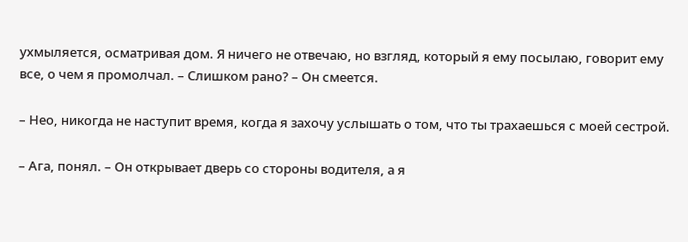ухмыляется, осматривая дом. Я ничего не отвечаю, но взгляд, который я ему посылаю, говорит ему все, о чем я промолчал. – Слишком рано? – Он смеется.

– Нео, никогда не наступит время, когда я захочу услышать о том, что ты трахаешься с моей сестрой.

– Ага, понял. – Он открывает дверь со стороны водителя, а я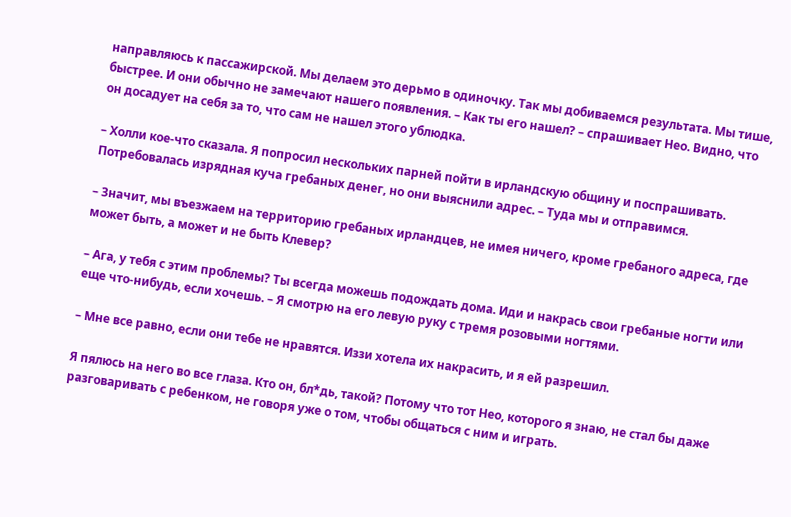направляюсь к пассажирской. Мы делаем это дерьмо в одиночку. Так мы добиваемся результата. Мы тише, быстрее. И они обычно не замечают нашего появления. – Как ты его нашел? – спрашивает Нео. Видно, что он досадует на себя за то, что сам не нашел этого ублюдка.

– Холли кое-что сказала. Я попросил нескольких парней пойти в ирландскую общину и поспрашивать. Потребовалась изрядная куча гребаных денег, но они выяснили адрес. – Туда мы и отправимся.

– Значит, мы въезжаем на территорию гребаных ирландцев, не имея ничего, кроме гребаного адреса, где может быть, а может и не быть Клевер?

– Ага, у тебя с этим проблемы? Ты всегда можешь подождать дома. Иди и накрась свои гребаные ногти или еще что-нибудь, если хочешь. – Я смотрю на его левую руку с тремя розовыми ногтями.

– Мне все равно, если они тебе не нравятся. Иззи хотела их накрасить, и я ей разрешил.

Я пялюсь на него во все глаза. Кто он, бл*дь, такой? Потому что тот Нео, которого я знаю, не стал бы даже разговаривать с ребенком, не говоря уже о том, чтобы общаться с ним и играть.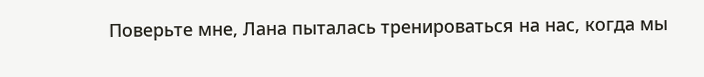Поверьте мне, Лана пыталась тренироваться на нас, когда мы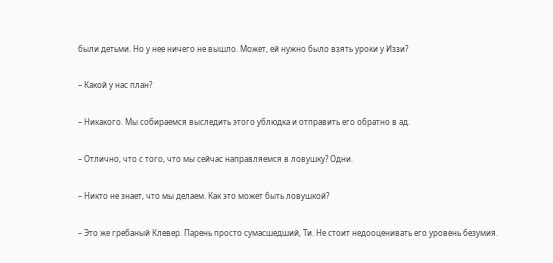были детьми. Но у нее ничего не вышло. Может, ей нужно было взять уроки у Иззи?

– Какой у нас план?

– Никакого. Мы собираемся выследить этого ублюдка и отправить его обратно в ад.

– Отлично, что с того, что мы сейчас направляемся в ловушку? Одни.

– Никто не знает, что мы делаем. Как это может быть ловушкой?

– Это же гребаный Клевер. Парень просто сумасшедший, Ти. Не стоит недооценивать его уровень безумия.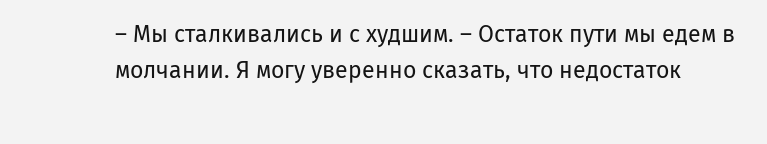– Мы сталкивались и с худшим. – Остаток пути мы едем в молчании. Я могу уверенно сказать, что недостаток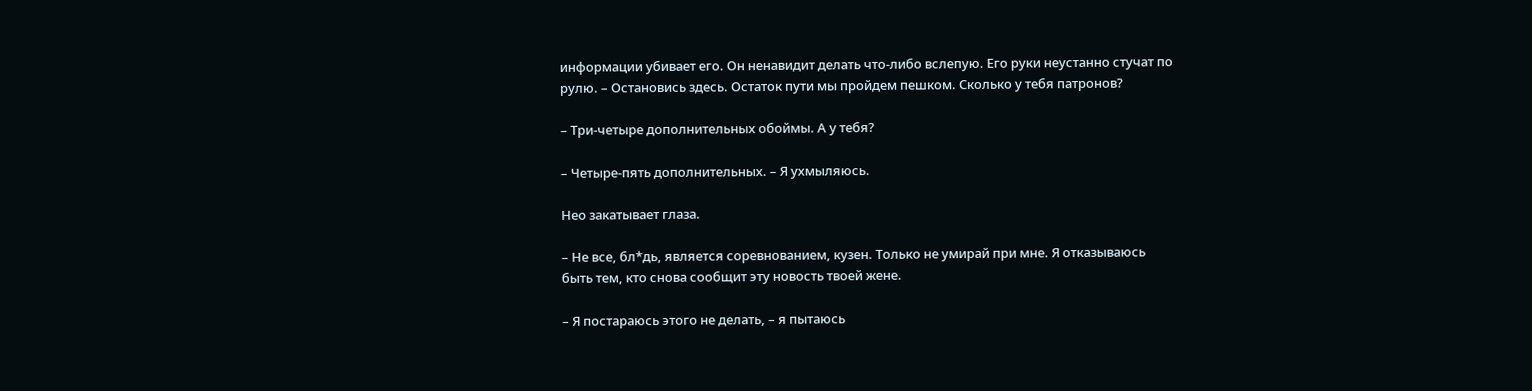информации убивает его. Он ненавидит делать что-либо вслепую. Его руки неустанно стучат по рулю. – Остановись здесь. Остаток пути мы пройдем пешком. Сколько у тебя патронов?

– Три-четыре дополнительных обоймы. А у тебя?

– Четыре-пять дополнительных. – Я ухмыляюсь.

Нео закатывает глаза.

– Не все, бл*дь, является соревнованием, кузен. Только не умирай при мне. Я отказываюсь быть тем, кто снова сообщит эту новость твоей жене.

– Я постараюсь этого не делать, – я пытаюсь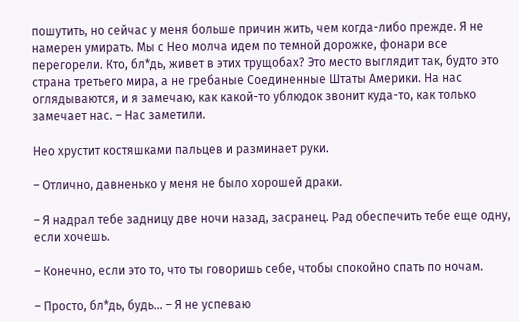пошутить, но сейчас у меня больше причин жить, чем когда-либо прежде. Я не намерен умирать. Мы с Нео молча идем по темной дорожке, фонари все перегорели. Кто, бл*дь, живет в этих трущобах? Это место выглядит так, будто это страна третьего мира, а не гребаные Соединенные Штаты Америки. На нас оглядываются, и я замечаю, как какой-то ублюдок звонит куда-то, как только замечает нас. – Нас заметили.

Нео хрустит костяшками пальцев и разминает руки.

– Отлично, давненько у меня не было хорошей драки.

– Я надрал тебе задницу две ночи назад, засранец. Рад обеспечить тебе еще одну, если хочешь.

– Конечно, если это то, что ты говоришь себе, чтобы спокойно спать по ночам.

– Просто, бл*дь, будь… – Я не успеваю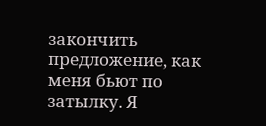закончить предложение, как меня бьют по затылку. Я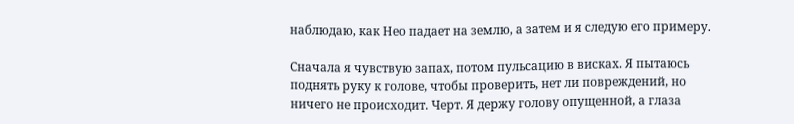наблюдаю, как Нео падает на землю, а затем и я следую его примеру.

Сначала я чувствую запах, потом пульсацию в висках. Я пытаюсь поднять руку к голове, чтобы проверить, нет ли повреждений, но ничего не происходит. Черт. Я держу голову опущенной, а глаза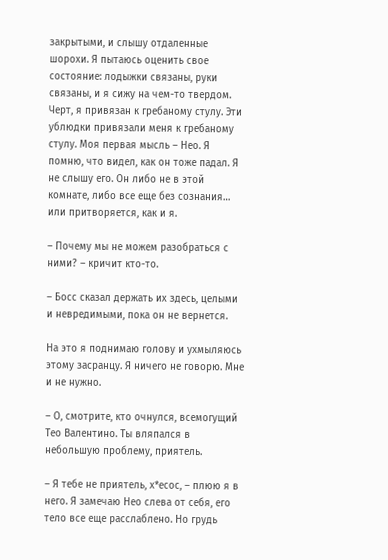закрытыми, и слышу отдаленные шорохи. Я пытаюсь оценить свое состояние: лодыжки связаны, руки связаны, и я сижу на чем-то твердом. Черт, я привязан к гребаному стулу. Эти ублюдки привязали меня к гребаному стулу. Моя первая мысль – Нео. Я помню, что видел, как он тоже падал. Я не слышу его. Он либо не в этой комнате, либо все еще без сознания… или притворяется, как и я.

– Почему мы не можем разобраться с ними? – кричит кто-то.

– Босс сказал держать их здесь, целыми и невредимыми, пока он не вернется.

На это я поднимаю голову и ухмыляюсь этому засранцу. Я ничего не говорю. Мне и не нужно.

– О, смотрите, кто очнулся, всемогущий Тео Валентино. Ты вляпался в небольшую проблему, приятель.

– Я тебе не приятель, х*есос, – плюю я в него. Я замечаю Нео слева от себя, его тело все еще расслаблено. Но грудь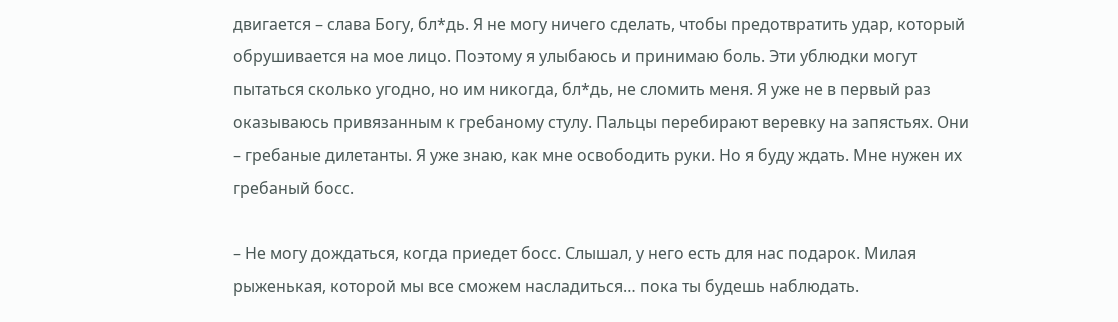двигается – слава Богу, бл*дь. Я не могу ничего сделать, чтобы предотвратить удар, который обрушивается на мое лицо. Поэтому я улыбаюсь и принимаю боль. Эти ублюдки могут пытаться сколько угодно, но им никогда, бл*дь, не сломить меня. Я уже не в первый раз оказываюсь привязанным к гребаному стулу. Пальцы перебирают веревку на запястьях. Они – гребаные дилетанты. Я уже знаю, как мне освободить руки. Но я буду ждать. Мне нужен их гребаный босс.

– Не могу дождаться, когда приедет босс. Слышал, у него есть для нас подарок. Милая рыженькая, которой мы все сможем насладиться… пока ты будешь наблюдать.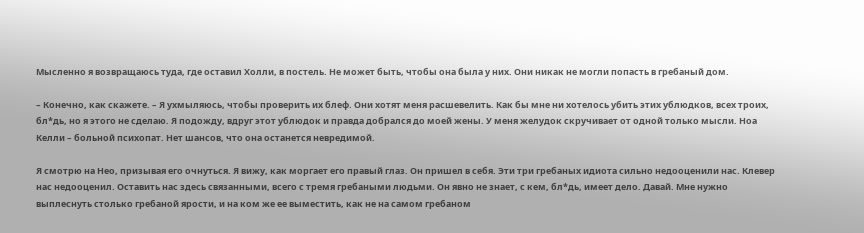Мысленно я возвращаюсь туда, где оставил Холли, в постель. Не может быть, чтобы она была у них. Они никак не могли попасть в гребаный дом.

– Конечно, как скажете. – Я ухмыляюсь, чтобы проверить их блеф. Они хотят меня расшевелить. Как бы мне ни хотелось убить этих ублюдков, всех троих, бл*дь, но я этого не сделаю. Я подожду, вдруг этот ублюдок и правда добрался до моей жены. У меня желудок скручивает от одной только мысли. Ноа Келли – больной психопат. Нет шансов, что она останется невредимой.

Я смотрю на Нео, призывая его очнуться. Я вижу, как моргает его правый глаз. Он пришел в себя. Эти три гребаных идиота сильно недооценили нас. Клевер нас недооценил. Оставить нас здесь связанными, всего с тремя гребаными людьми. Он явно не знает, с кем, бл*дь, имеет дело. Давай. Мне нужно выплеснуть столько гребаной ярости, и на ком же ее выместить, как не на самом гребаном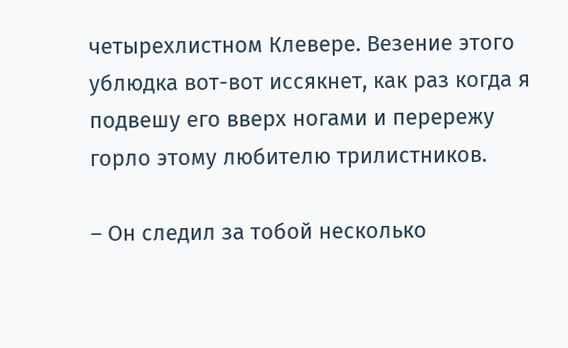четырехлистном Клевере. Везение этого ублюдка вот-вот иссякнет, как раз когда я подвешу его вверх ногами и перережу горло этому любителю трилистников.

– Он следил за тобой несколько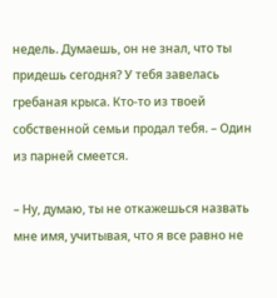недель. Думаешь, он не знал, что ты придешь сегодня? У тебя завелась гребаная крыса. Кто-то из твоей собственной семьи продал тебя. – Один из парней смеется.

– Ну, думаю, ты не откажешься назвать мне имя, учитывая, что я все равно не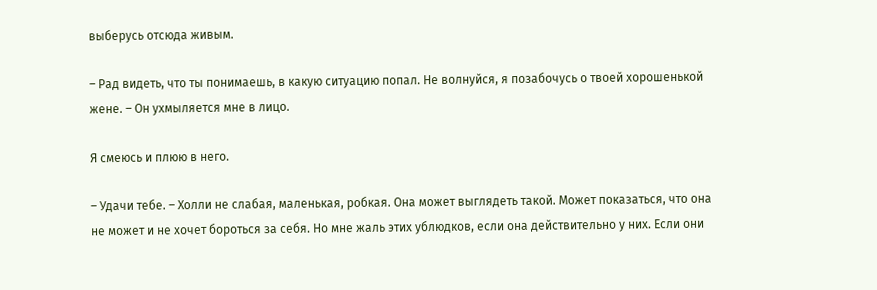выберусь отсюда живым.

– Рад видеть, что ты понимаешь, в какую ситуацию попал. Не волнуйся, я позабочусь о твоей хорошенькой жене. – Он ухмыляется мне в лицо.

Я смеюсь и плюю в него.

– Удачи тебе. – Холли не слабая, маленькая, робкая. Она может выглядеть такой. Может показаться, что она не может и не хочет бороться за себя. Но мне жаль этих ублюдков, если она действительно у них. Если они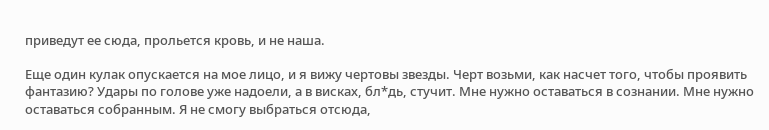приведут ее сюда, прольется кровь, и не наша.

Еще один кулак опускается на мое лицо, и я вижу чертовы звезды. Черт возьми, как насчет того, чтобы проявить фантазию? Удары по голове уже надоели, а в висках, бл*дь, стучит. Мне нужно оставаться в сознании. Мне нужно оставаться собранным. Я не смогу выбраться отсюда,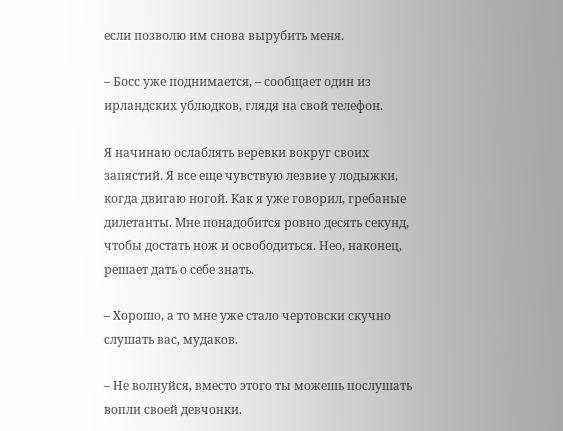если позволю им снова вырубить меня.

– Босс уже поднимается, – сообщает один из ирландских ублюдков, глядя на свой телефон.

Я начинаю ослаблять веревки вокруг своих запястий. Я все еще чувствую лезвие у лодыжки, когда двигаю ногой. Как я уже говорил, гребаные дилетанты. Мне понадобится ровно десять секунд, чтобы достать нож и освободиться. Нео, наконец, решает дать о себе знать.

– Хорошо, а то мне уже стало чертовски скучно слушать вас, мудаков.

– Не волнуйся, вместо этого ты можешь послушать вопли своей девчонки.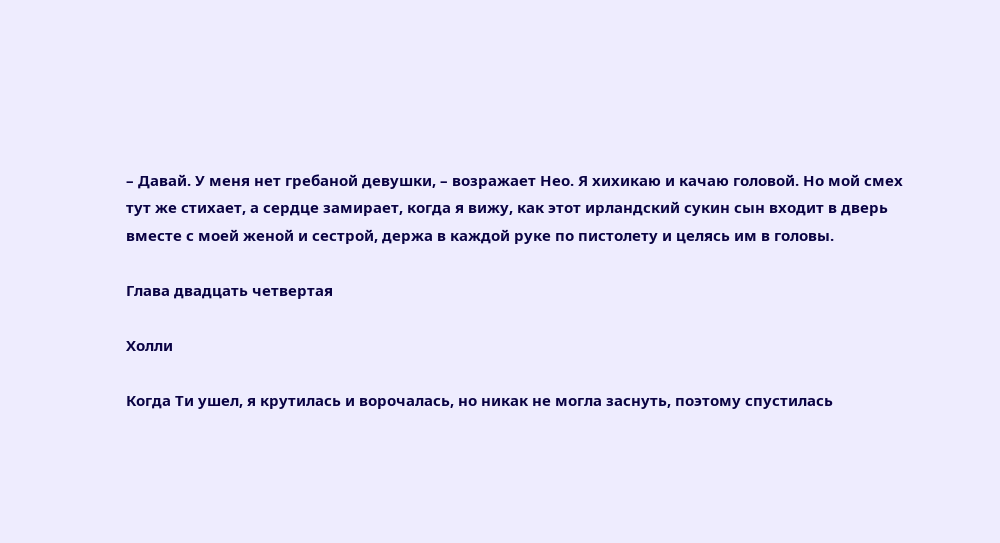– Давай. У меня нет гребаной девушки, – возражает Нео. Я хихикаю и качаю головой. Но мой смех тут же стихает, а сердце замирает, когда я вижу, как этот ирландский сукин сын входит в дверь вместе с моей женой и сестрой, держа в каждой руке по пистолету и целясь им в головы.

Глава двадцать четвертая

Холли

Когда Ти ушел, я крутилась и ворочалась, но никак не могла заснуть, поэтому спустилась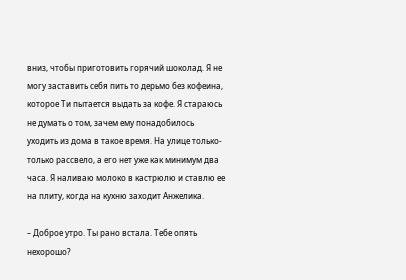вниз, чтобы приготовить горячий шоколад. Я не могу заставить себя пить то дерьмо без кофеина, которое Ти пытается выдать за кофе. Я стараюсь не думать о том, зачем ему понадобилось уходить из дома в такое время. На улице только-только рассвело, а его нет уже как минимум два часа. Я наливаю молоко в кастрюлю и ставлю ее на плиту, когда на кухню заходит Анжелика.

– Доброе утро. Ты рано встала. Тебе опять нехорошо?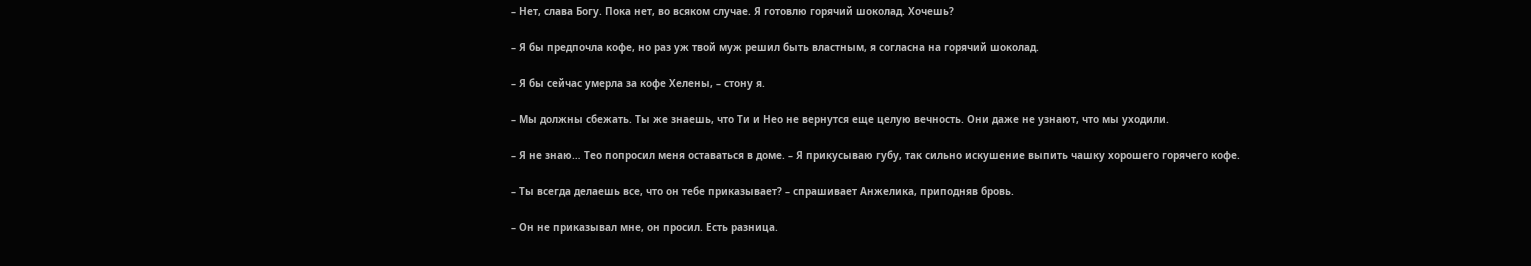– Нет, слава Богу. Пока нет, во всяком случае. Я готовлю горячий шоколад. Хочешь?

– Я бы предпочла кофе, но раз уж твой муж решил быть властным, я согласна на горячий шоколад.

– Я бы сейчас умерла за кофе Хелены, – стону я.

– Мы должны сбежать. Ты же знаешь, что Ти и Нео не вернутся еще целую вечность. Они даже не узнают, что мы уходили.

– Я не знаю… Тео попросил меня оставаться в доме. – Я прикусываю губу, так сильно искушение выпить чашку хорошего горячего кофе.

– Ты всегда делаешь все, что он тебе приказывает? – спрашивает Анжелика, приподняв бровь.

– Он не приказывал мне, он просил. Есть разница.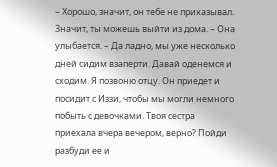– Хорошо, значит, он тебе не приказывал. Значит, ты можешь выйти из дома. – Она улыбается. – Да ладно, мы уже несколько дней сидим взаперти. Давай оденемся и сходим. Я позвоню отцу. Он приедет и посидит с Иззи, чтобы мы могли немного побыть с девочками. Твоя сестра приехала вчера вечером, верно? Пойди разбуди ее и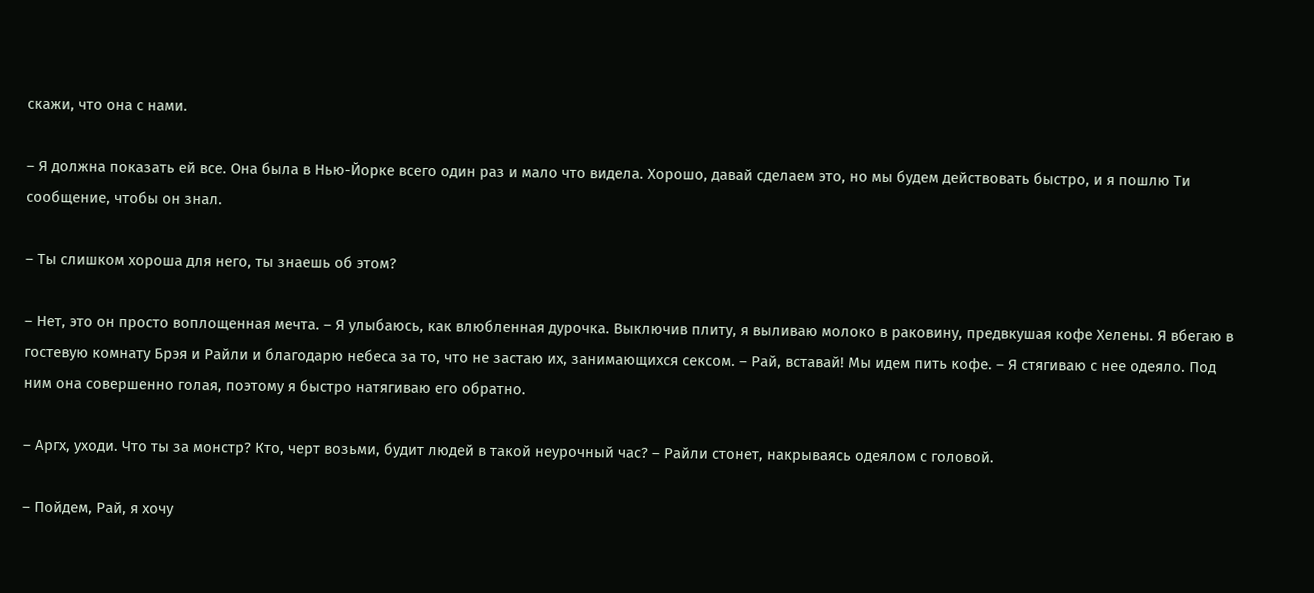скажи, что она с нами.

– Я должна показать ей все. Она была в Нью-Йорке всего один раз и мало что видела. Хорошо, давай сделаем это, но мы будем действовать быстро, и я пошлю Ти сообщение, чтобы он знал.

– Ты слишком хороша для него, ты знаешь об этом?

– Нет, это он просто воплощенная мечта. – Я улыбаюсь, как влюбленная дурочка. Выключив плиту, я выливаю молоко в раковину, предвкушая кофе Хелены. Я вбегаю в гостевую комнату Брэя и Райли и благодарю небеса за то, что не застаю их, занимающихся сексом. – Рай, вставай! Мы идем пить кофе. – Я стягиваю с нее одеяло. Под ним она совершенно голая, поэтому я быстро натягиваю его обратно.

– Аргх, уходи. Что ты за монстр? Кто, черт возьми, будит людей в такой неурочный час? – Райли стонет, накрываясь одеялом с головой.

– Пойдем, Рай, я хочу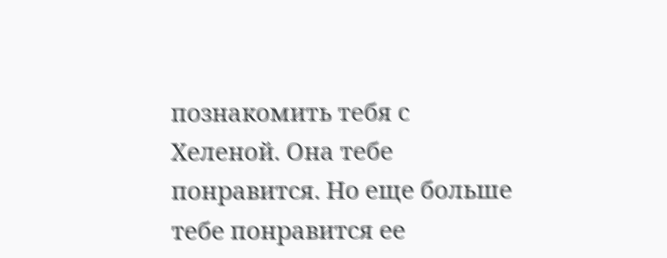познакомить тебя с Хеленой. Она тебе понравится. Но еще больше тебе понравится ее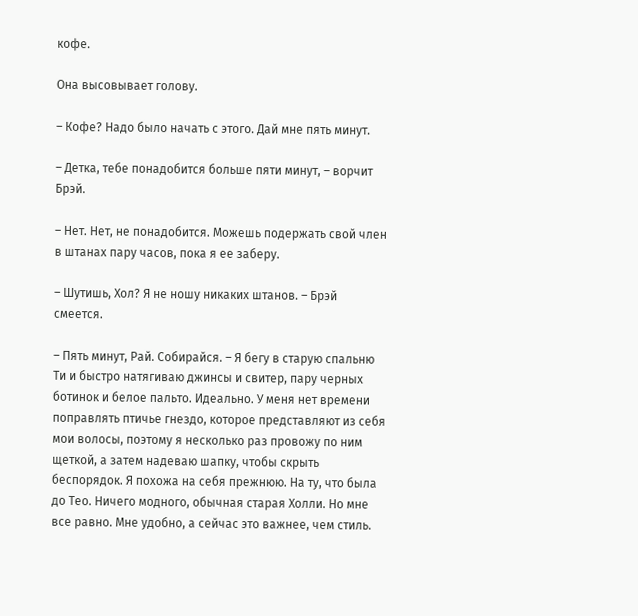кофе.

Она высовывает голову.

– Кофе? Надо было начать с этого. Дай мне пять минут.

– Детка, тебе понадобится больше пяти минут, – ворчит Брэй.

– Нет. Нет, не понадобится. Можешь подержать свой член в штанах пару часов, пока я ее заберу.

– Шутишь, Хол? Я не ношу никаких штанов. – Брэй смеется.

– Пять минут, Рай. Собирайся. – Я бегу в старую спальню Ти и быстро натягиваю джинсы и свитер, пару черных ботинок и белое пальто. Идеально. У меня нет времени поправлять птичье гнездо, которое представляют из себя мои волосы, поэтому я несколько раз провожу по ним щеткой, а затем надеваю шапку, чтобы скрыть беспорядок. Я похожа на себя прежнюю. На ту, что была до Тео. Ничего модного, обычная старая Холли. Но мне все равно. Мне удобно, а сейчас это важнее, чем стиль.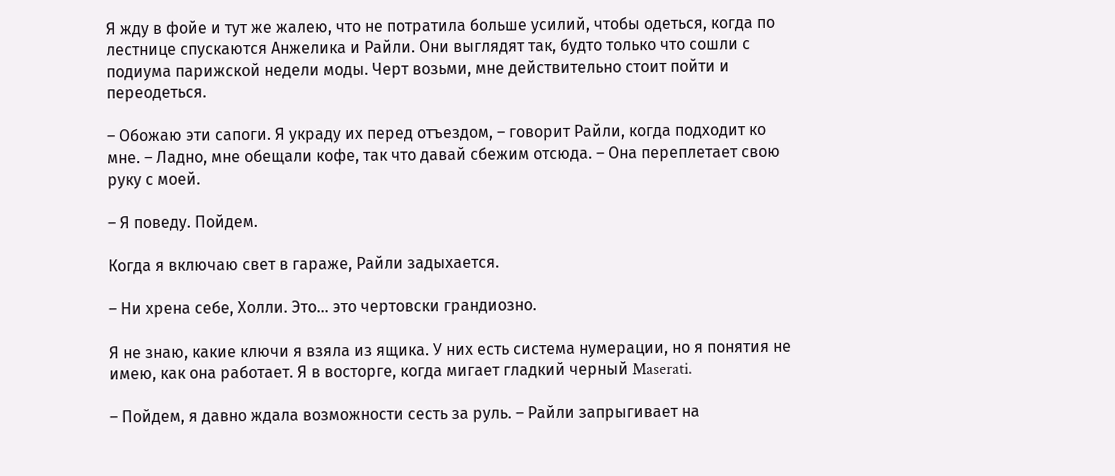Я жду в фойе и тут же жалею, что не потратила больше усилий, чтобы одеться, когда по лестнице спускаются Анжелика и Райли. Они выглядят так, будто только что сошли с подиума парижской недели моды. Черт возьми, мне действительно стоит пойти и переодеться.

– Обожаю эти сапоги. Я украду их перед отъездом, – говорит Райли, когда подходит ко мне. – Ладно, мне обещали кофе, так что давай сбежим отсюда. – Она переплетает свою руку с моей.

– Я поведу. Пойдем.

Когда я включаю свет в гараже, Райли задыхается.

– Ни хрена себе, Холли. Это… это чертовски грандиозно.

Я не знаю, какие ключи я взяла из ящика. У них есть система нумерации, но я понятия не имею, как она работает. Я в восторге, когда мигает гладкий черный Maserati.

– Пойдем, я давно ждала возможности сесть за руль. – Райли запрыгивает на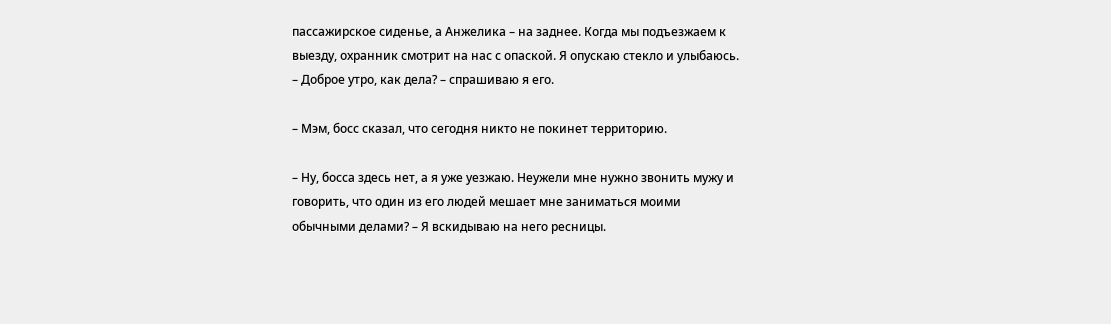пассажирское сиденье, а Анжелика – на заднее. Когда мы подъезжаем к выезду, охранник смотрит на нас с опаской. Я опускаю стекло и улыбаюсь. – Доброе утро, как дела? – спрашиваю я его.

– Мэм, босс сказал, что сегодня никто не покинет территорию.

– Ну, босса здесь нет, а я уже уезжаю. Неужели мне нужно звонить мужу и говорить, что один из его людей мешает мне заниматься моими обычными делами? – Я вскидываю на него ресницы.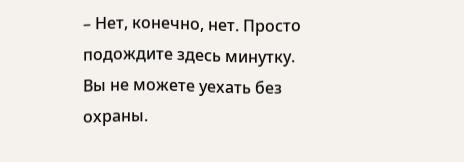– Нет, конечно, нет. Просто подождите здесь минутку. Вы не можете уехать без охраны.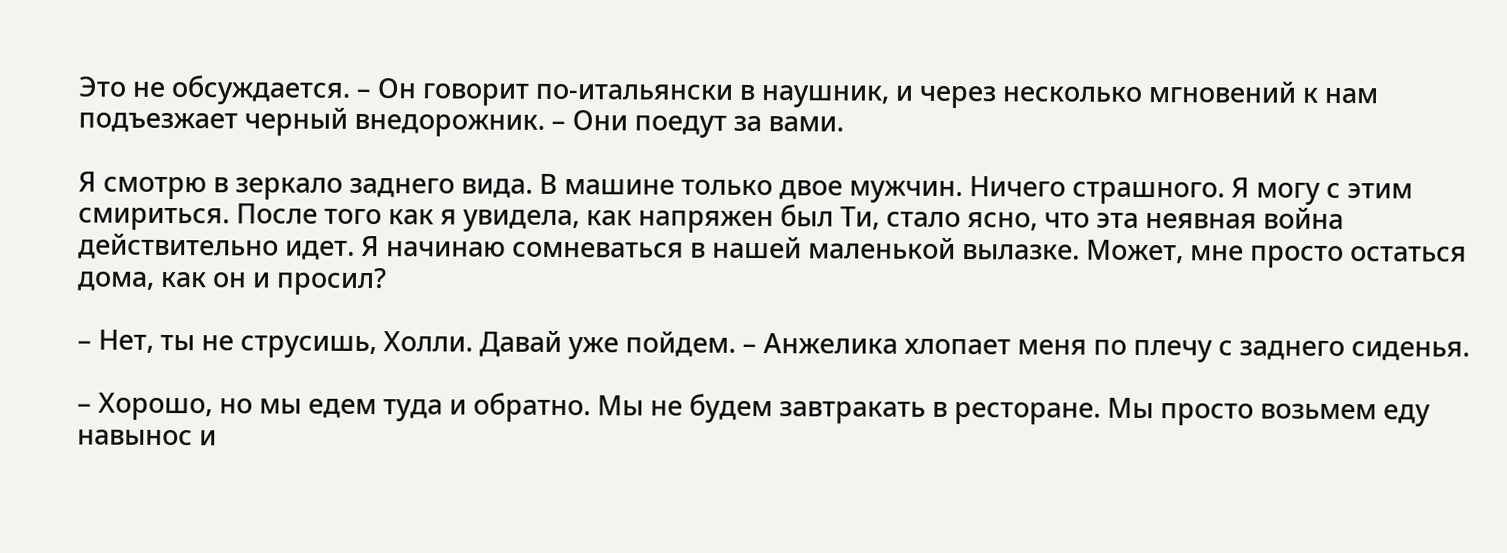Это не обсуждается. – Он говорит по-итальянски в наушник, и через несколько мгновений к нам подъезжает черный внедорожник. – Они поедут за вами.

Я смотрю в зеркало заднего вида. В машине только двое мужчин. Ничего страшного. Я могу с этим смириться. После того как я увидела, как напряжен был Ти, стало ясно, что эта неявная война действительно идет. Я начинаю сомневаться в нашей маленькой вылазке. Может, мне просто остаться дома, как он и просил?

– Нет, ты не струсишь, Холли. Давай уже пойдем. – Анжелика хлопает меня по плечу с заднего сиденья.

– Хорошо, но мы едем туда и обратно. Мы не будем завтракать в ресторане. Мы просто возьмем еду навынос и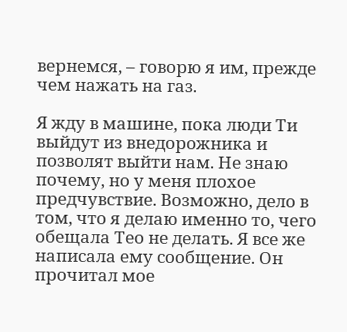вернемся, – говорю я им, прежде чем нажать на газ.

Я жду в машине, пока люди Ти выйдут из внедорожника и позволят выйти нам. Не знаю почему, но у меня плохое предчувствие. Возможно, дело в том, что я делаю именно то, чего обещала Тео не делать. Я все же написала ему сообщение. Он прочитал мое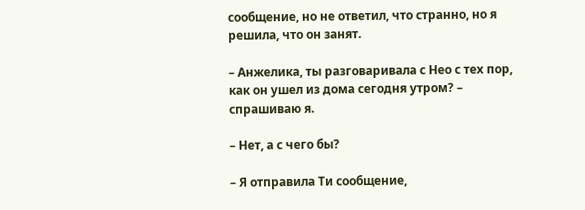сообщение, но не ответил, что странно, но я решила, что он занят.

– Анжелика, ты разговаривала с Нео с тех пор, как он ушел из дома сегодня утром? – спрашиваю я.

– Нет, а с чего бы?

– Я отправила Ти сообщение,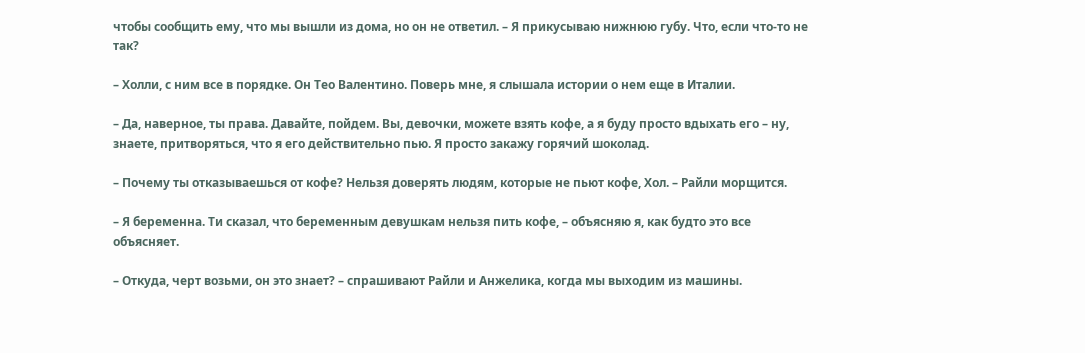чтобы сообщить ему, что мы вышли из дома, но он не ответил. – Я прикусываю нижнюю губу. Что, если что-то не так?

– Холли, с ним все в порядке. Он Тео Валентино. Поверь мне, я слышала истории о нем еще в Италии.

– Да, наверное, ты права. Давайте, пойдем. Вы, девочки, можете взять кофе, а я буду просто вдыхать его – ну, знаете, притворяться, что я его действительно пью. Я просто закажу горячий шоколад.

– Почему ты отказываешься от кофе? Нельзя доверять людям, которые не пьют кофе, Хол. – Райли морщится.

– Я беременна. Ти сказал, что беременным девушкам нельзя пить кофе, – объясняю я, как будто это все объясняет.

– Откуда, черт возьми, он это знает? – спрашивают Райли и Анжелика, когда мы выходим из машины.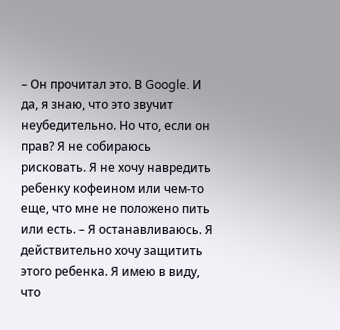– Он прочитал это. В Google. И да, я знаю, что это звучит неубедительно. Но что, если он прав? Я не собираюсь рисковать. Я не хочу навредить ребенку кофеином или чем-то еще, что мне не положено пить или есть. – Я останавливаюсь. Я действительно хочу защитить этого ребенка. Я имею в виду, что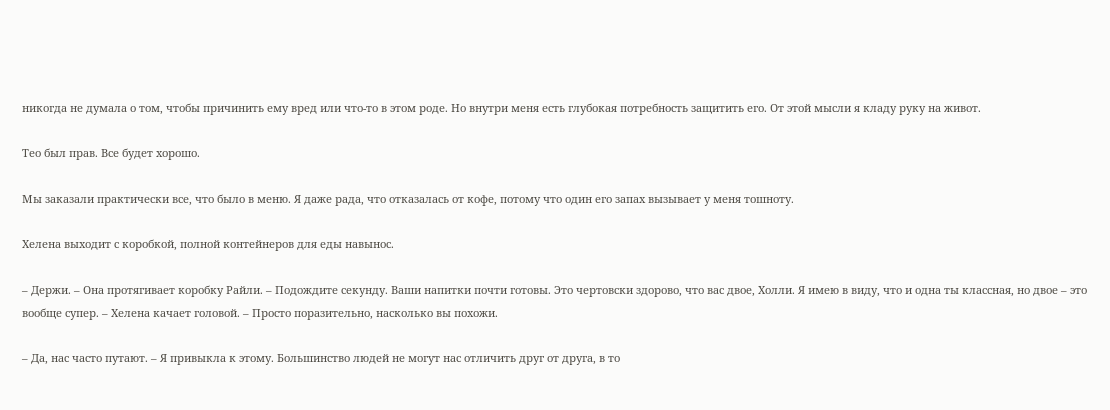никогда не думала о том, чтобы причинить ему вред или что-то в этом роде. Но внутри меня есть глубокая потребность защитить его. От этой мысли я кладу руку на живот.

Тео был прав. Все будет хорошо.

Мы заказали практически все, что было в меню. Я даже рада, что отказалась от кофе, потому что один его запах вызывает у меня тошноту.

Хелена выходит с коробкой, полной контейнеров для еды навынос.

– Держи. – Она протягивает коробку Райли. – Подождите секунду. Ваши напитки почти готовы. Это чертовски здорово, что вас двое, Холли. Я имею в виду, что и одна ты классная, но двое – это вообще супер. – Хелена качает головой. – Просто поразительно, насколько вы похожи.

– Да, нас часто путают. – Я привыкла к этому. Большинство людей не могут нас отличить друг от друга, в то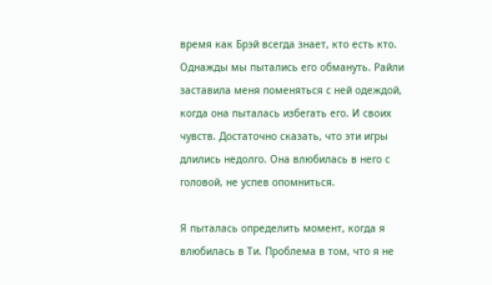время как Брэй всегда знает, кто есть кто. Однажды мы пытались его обмануть. Райли заставила меня поменяться с ней одеждой, когда она пыталась избегать его. И своих чувств. Достаточно сказать, что эти игры длились недолго. Она влюбилась в него с головой, не успев опомниться.

Я пыталась определить момент, когда я влюбилась в Ти. Проблема в том, что я не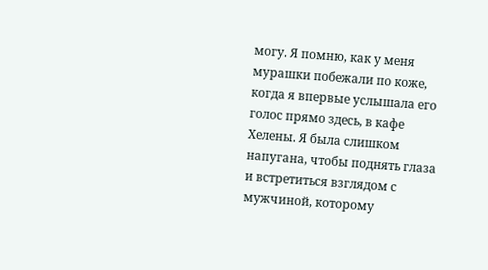могу. Я помню, как у меня мурашки побежали по коже, когда я впервые услышала его голос прямо здесь, в кафе Хелены. Я была слишком напугана, чтобы поднять глаза и встретиться взглядом с мужчиной, которому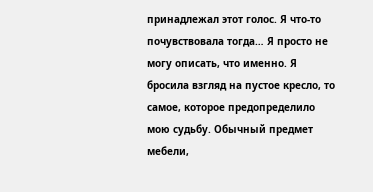принадлежал этот голос. Я что-то почувствовала тогда… Я просто не могу описать, что именно. Я бросила взгляд на пустое кресло, то самое, которое предопределило мою судьбу. Обычный предмет мебели,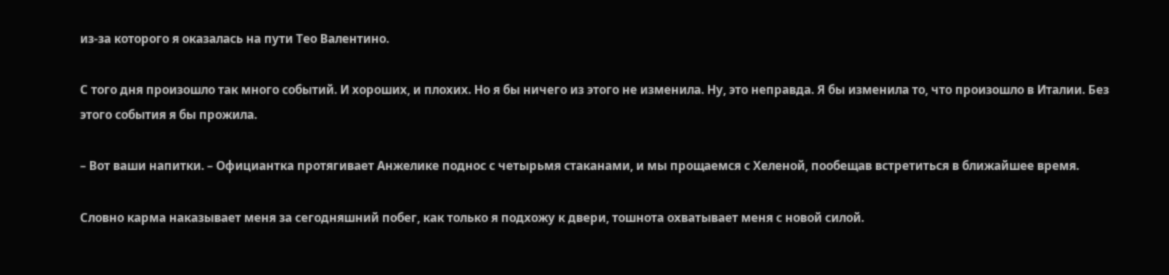из-за которого я оказалась на пути Тео Валентино.

С того дня произошло так много событий. И хороших, и плохих. Но я бы ничего из этого не изменила. Ну, это неправда. Я бы изменила то, что произошло в Италии. Без этого события я бы прожила.

– Вот ваши напитки. – Официантка протягивает Анжелике поднос с четырьмя стаканами, и мы прощаемся с Хеленой, пообещав встретиться в ближайшее время.

Словно карма наказывает меня за сегодняшний побег, как только я подхожу к двери, тошнота охватывает меня с новой силой.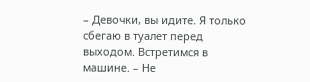– Девочки, вы идите. Я только сбегаю в туалет перед выходом. Встретимся в машине. – Не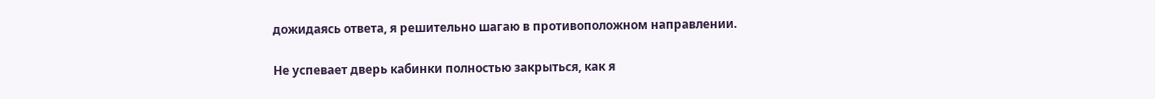дожидаясь ответа, я решительно шагаю в противоположном направлении.

Не успевает дверь кабинки полностью закрыться, как я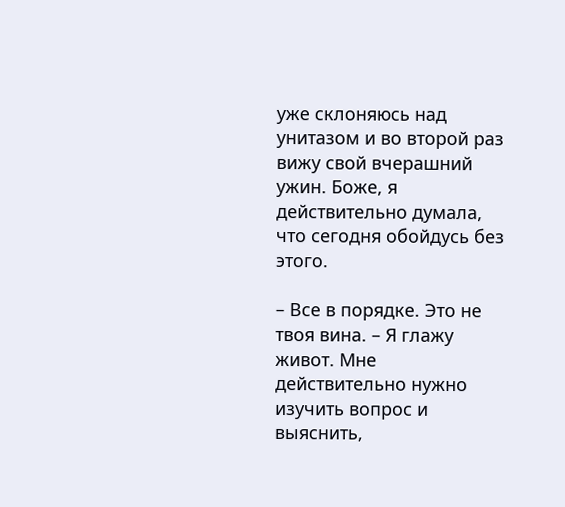уже склоняюсь над унитазом и во второй раз вижу свой вчерашний ужин. Боже, я действительно думала, что сегодня обойдусь без этого.

– Все в порядке. Это не твоя вина. – Я глажу живот. Мне действительно нужно изучить вопрос и выяснить,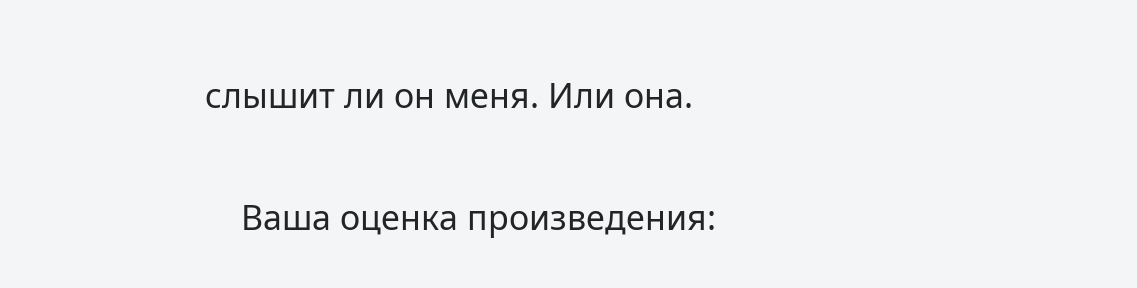слышит ли он меня. Или она.


    Ваша оценка произведения: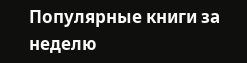Популярные книги за неделю